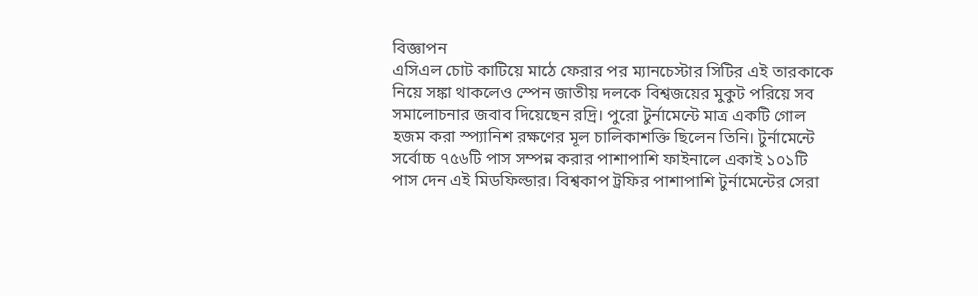বিজ্ঞাপন
এসিএল চোট কাটিয়ে মাঠে ফেরার পর ম্যানচেস্টার সিটির এই তারকাকে নিয়ে সঙ্কা থাকলেও স্পেন জাতীয় দলকে বিশ্বজয়ের মুকুট পরিয়ে সব সমালোচনার জবাব দিয়েছেন রদ্রি। পুরো টুর্নামেন্টে মাত্র একটি গোল হজম করা স্প্যানিশ রক্ষণের মূল চালিকাশক্তি ছিলেন তিনি। টুর্নামেন্টে সর্বোচ্চ ৭৫৬টি পাস সম্পন্ন করার পাশাপাশি ফাইনালে একাই ১০১টি পাস দেন এই মিডফিল্ডার। বিশ্বকাপ ট্রফির পাশাপাশি টুর্নামেন্টের সেরা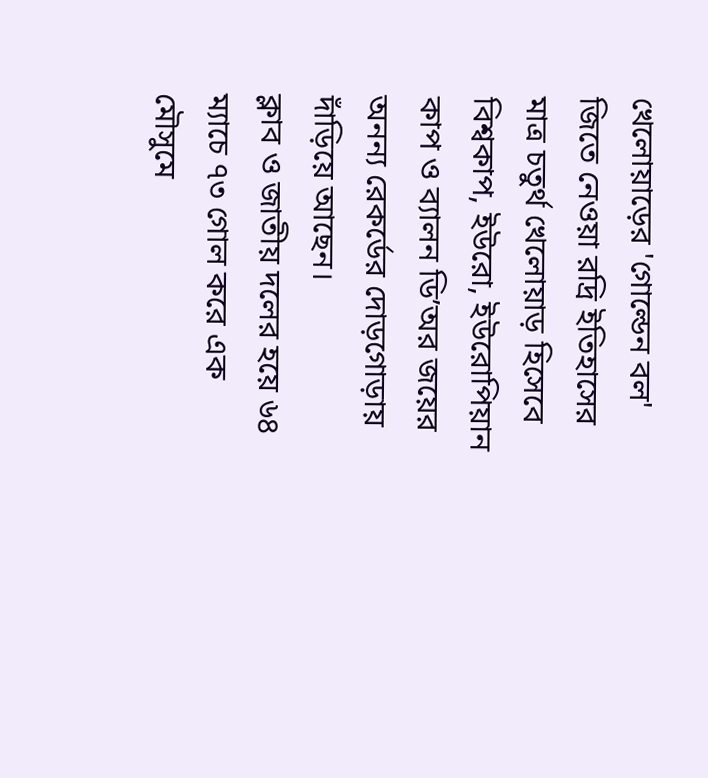খেলোয়াড়ের 'গোল্ডেন বল' জিতে নেওয়া রদ্রি ইতিহাসের মাত্র চতুর্থ খেলোয়াড় হিসেবে বিশ্বকাপ, ইউরো, ইউরোপিয়ান কাপ ও ব্যালন ডি’অর জয়ের অনন্য রেকর্ডের দোড়গোড়ায় দাঁড়িয়ে আছেন।
ক্লাব ও জাতীয় দলের হয়ে ৬৪ ম্যাচে ৭৩ গোল করে এক মৌসুমে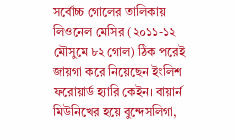সর্বোচ্চ গোলের তালিকায় লিওনেল মেসির (২০১১-১২ মৌসুমে ৮২ গোল) ঠিক পরেই জায়গা করে নিয়েছেন ইংলিশ ফরোয়ার্ড হ্যারি কেইন। বায়ার্ন মিউনিখের হয়ে বুন্দেসলিগা,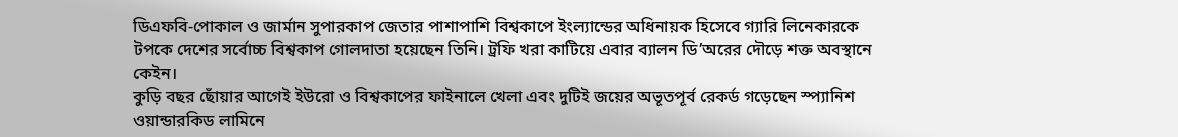ডিএফবি-পোকাল ও জার্মান সুপারকাপ জেতার পাশাপাশি বিশ্বকাপে ইংল্যান্ডের অধিনায়ক হিসেবে গ্যারি লিনেকারকে টপকে দেশের সর্বোচ্চ বিশ্বকাপ গোলদাতা হয়েছেন তিনি। ট্রফি খরা কাটিয়ে এবার ব্যালন ডি’অরের দৌড়ে শক্ত অবস্থানে কেইন।
কুড়ি বছর ছোঁয়ার আগেই ইউরো ও বিশ্বকাপের ফাইনালে খেলা এবং দুটিই জয়ের অভূতপূর্ব রেকর্ড গড়েছেন স্প্যানিশ ওয়ান্ডারকিড লামিনে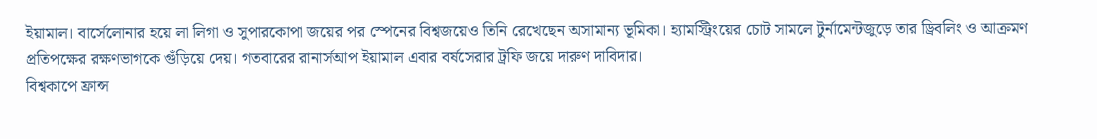ইয়ামাল। বার্সেলোনার হয়ে লা লিগা ও সুপারকোপা জয়ের পর স্পেনের বিশ্বজয়েও তিনি রেখেছেন অসামান্য ভূমিকা। হ্যামস্ট্রিংয়ের চোট সামলে টুর্নামেন্টজুড়ে তার ড্রিবলিং ও আক্রমণ প্রতিপক্ষের রক্ষণভাগকে গুঁড়িয়ে দেয়। গতবারের রানার্সআপ ইয়ামাল এবার বর্ষসেরার ট্রফি জয়ে দারুণ দাবিদার।
বিশ্বকাপে ফ্রান্স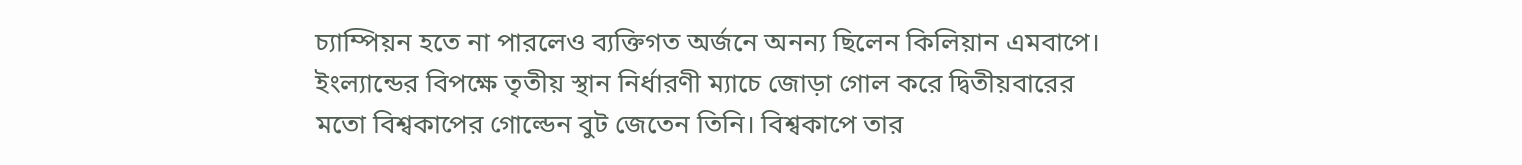চ্যাম্পিয়ন হতে না পারলেও ব্যক্তিগত অর্জনে অনন্য ছিলেন কিলিয়ান এমবাপে। ইংল্যান্ডের বিপক্ষে তৃতীয় স্থান নির্ধারণী ম্যাচে জোড়া গোল করে দ্বিতীয়বারের মতো বিশ্বকাপের গোল্ডেন বুট জেতেন তিনি। বিশ্বকাপে তার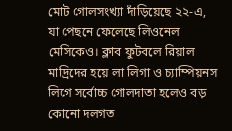মোট গোলসংখ্যা দাঁড়িয়েছে ২২-এ, যা পেছনে ফেলেছে লিওনেল মেসিকেও। ক্লাব ফুটবলে রিয়াল মাদ্রিদের হয়ে লা লিগা ও চ্যাম্পিয়নস লিগে সর্বোচ্চ গোলদাতা হলেও বড় কোনো দলগত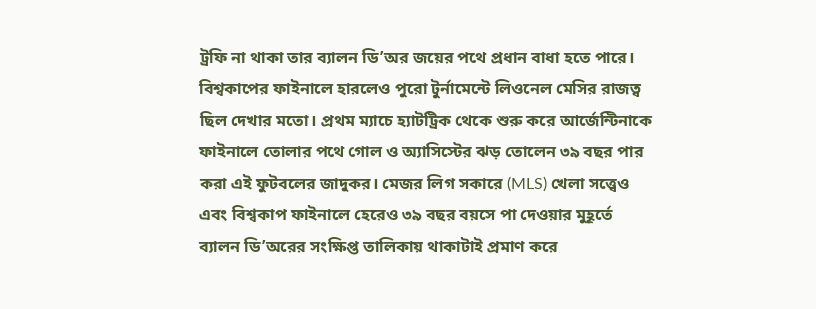ট্রফি না থাকা তার ব্যালন ডি’অর জয়ের পথে প্রধান বাধা হতে পারে।
বিশ্বকাপের ফাইনালে হারলেও পুরো টুর্নামেন্টে লিওনেল মেসির রাজত্ব ছিল দেখার মতো। প্রথম ম্যাচে হ্যাটট্রিক থেকে শুরু করে আর্জেন্টিনাকে ফাইনালে তোলার পথে গোল ও অ্যাসিস্টের ঝড় তোলেন ৩৯ বছর পার করা এই ফুটবলের জাদুকর। মেজর লিগ সকারে (MLS) খেলা সত্ত্বেও এবং বিশ্বকাপ ফাইনালে হেরেও ৩৯ বছর বয়সে পা দেওয়ার মুহূর্তে ব্যালন ডি’অরের সংক্ষিপ্ত তালিকায় থাকাটাই প্রমাণ করে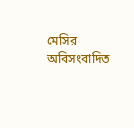মেসির অবিসংবাদিত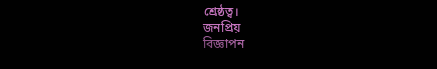শ্রেষ্ঠত্ব।
জনপ্রিয়
বিজ্ঞাপন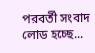পরবর্তী সংবাদ লোড হচ্ছে...